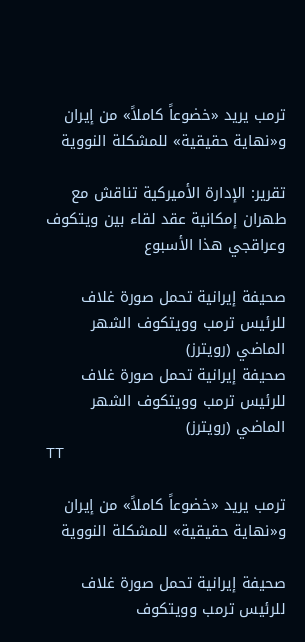ترمب يريد «خضوعاً كاملاً» من إيران و«نهاية حقيقية» للمشكلة النووية

تقرير: الإدارة الأميركية تناقش مع طهران إمكانية عقد لقاء بين ويتكوف وعراقجي هذا الأسبوع

صحيفة إيرانية تحمل صورة غلاف للرئيس ترمب وويتكوف الشهر الماضي (رويترز)
صحيفة إيرانية تحمل صورة غلاف للرئيس ترمب وويتكوف الشهر الماضي (رويترز)
TT

ترمب يريد «خضوعاً كاملاً» من إيران و«نهاية حقيقية» للمشكلة النووية

صحيفة إيرانية تحمل صورة غلاف للرئيس ترمب وويتكوف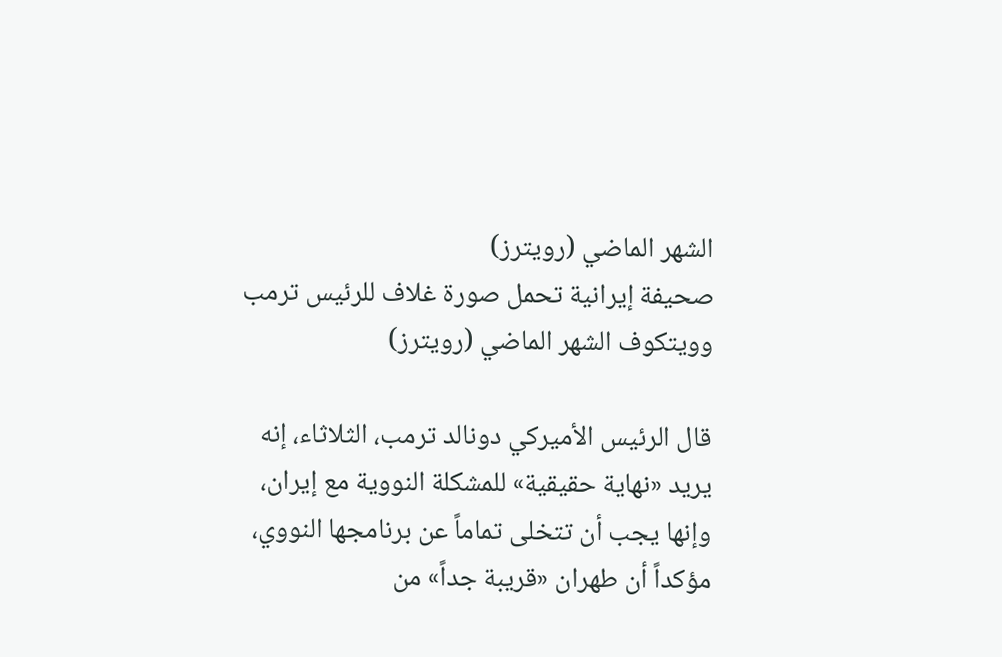الشهر الماضي (رويترز)
صحيفة إيرانية تحمل صورة غلاف للرئيس ترمب وويتكوف الشهر الماضي (رويترز)

قال الرئيس الأميركي دونالد ترمب، الثلاثاء، إنه يريد «نهاية حقيقية» للمشكلة النووية مع إيران، وإنها يجب أن تتخلى تماماً عن برنامجها النووي، مؤكداً أن طهران «قريبة جداً» من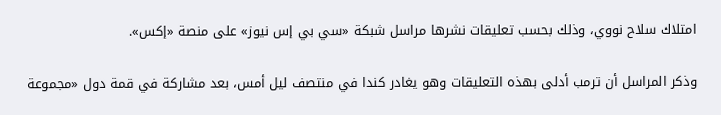امتلاك سلاح نووي، وذلك بحسب تعليقات نشرها مراسل شبكة «سي بي إس نيوز» على منصة «إكس».

وذكر المراسل أن ترمب أدلى بهذه التعليقات وهو يغادر كندا في منتصف ليل أمس، بعد مشاركة في قمة دول «مجموعة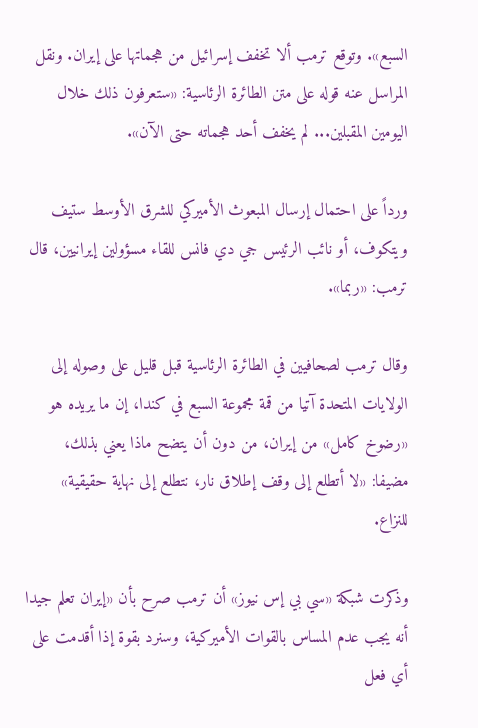السبع». وتوقع ترمب ألا تخفف إسرائيل من هجماتها على إيران. ونقل المراسل عنه قوله على متن الطائرة الرئاسية: «ستعرفون ذلك خلال اليومين المقبلين... لم يخفف أحد هجماته حتى الآن».

ورداً على احتمال إرسال المبعوث الأميركي للشرق الأوسط ستيف ويتكوف، أو نائب الرئيس جي دي فانس للقاء مسؤولين إيرانيين، قال ترمب: «ربما».

وقال ترمب لصحافيين في الطائرة الرئاسية قبل قليل على وصوله إلى الولايات المتحدة آتيا من قمة مجموعة السبع في كندا، إن ما يريده هو «رضوخ كامل» من إيران، من دون أن يتضح ماذا يعني بذلك، مضيفا: «لا أتطلع إلى وقف إطلاق نار، نتطلع إلى نهاية حقيقية» للنزاع.

وذكرت شبكة «سي بي إس نيوز» أن ترمب صرح بأن «إيران تعلم جيدا أنه يجب عدم المساس بالقوات الأميركية، وسنرد بقوة إذا أقدمت على أي فعل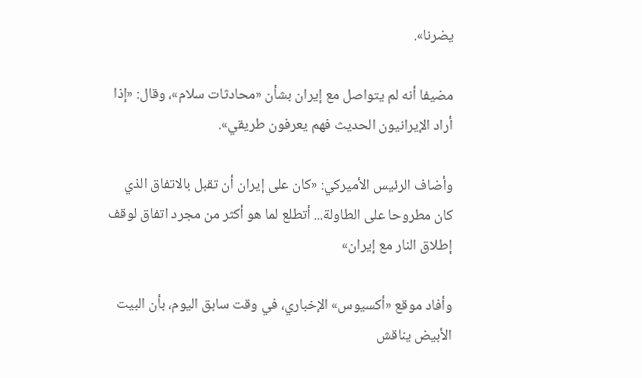يضرنا».

مضيفا أنه لم يتواصل مع إيران بشأن «محادثات سلام»، وقال: «إذا أراد الإيرانيون الحديث فهم يعرفون طريقي».

وأضاف الرئيس الأميركي: «كان على إيران أن تقبل بالاتفاق الذي كان مطروحا على الطاولة... أتطلع لما هو أكثر من مجرد اتفاق لوقف إطلاق النار مع إيران»

وأفاد موقع «أكسيوس» الإخباري، في وقت سابق اليوم، بأن البيت الأبيض يناقش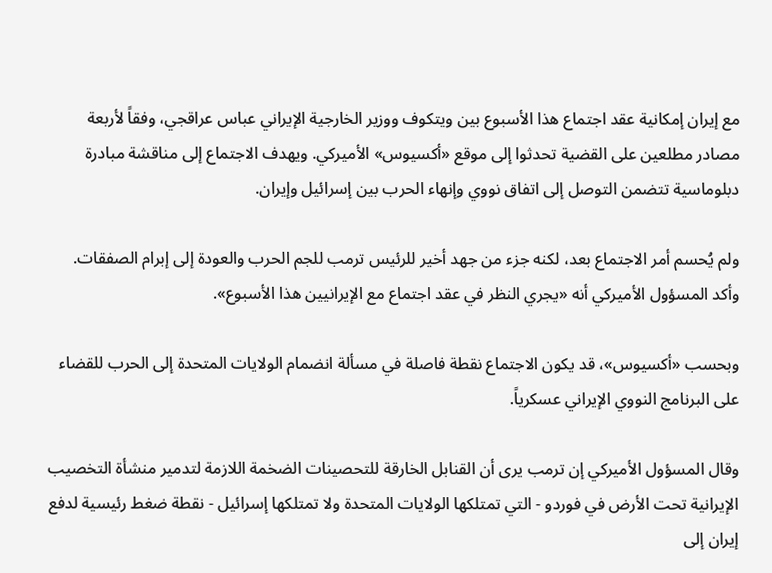مع إيران إمكانية عقد اجتماع هذا الأسبوع بين ويتكوف ووزير الخارجية الإيراني عباس عراقجي، وفقاً لأربعة مصادر مطلعين على القضية تحدثوا إلى موقع «أكسيوس» الأميركي. ويهدف الاجتماع إلى مناقشة مبادرة دبلوماسية تتضمن التوصل إلى اتفاق نووي وإنهاء الحرب بين إسرائيل وإيران.

ولم يُحسم أمر الاجتماع بعد، لكنه جزء من جهد أخير للرئيس ترمب للجم الحرب والعودة إلى إبرام الصفقات. وأكد المسؤول الأميركي أنه «يجري النظر في عقد اجتماع مع الإيرانيين هذا الأسبوع».

وبحسب «أكسيوس»، قد يكون الاجتماع نقطة فاصلة في مسألة انضمام الولايات المتحدة إلى الحرب للقضاء على البرنامج النووي الإيراني عسكرياً.

وقال المسؤول الأميركي إن ترمب يرى أن القنابل الخارقة للتحصينات الضخمة اللازمة لتدمير منشأة التخصيب الإيرانية تحت الأرض في فوردو - التي تمتلكها الولايات المتحدة ولا تمتلكها إسرائيل - نقطة ضغط رئيسية لدفع إيران إلى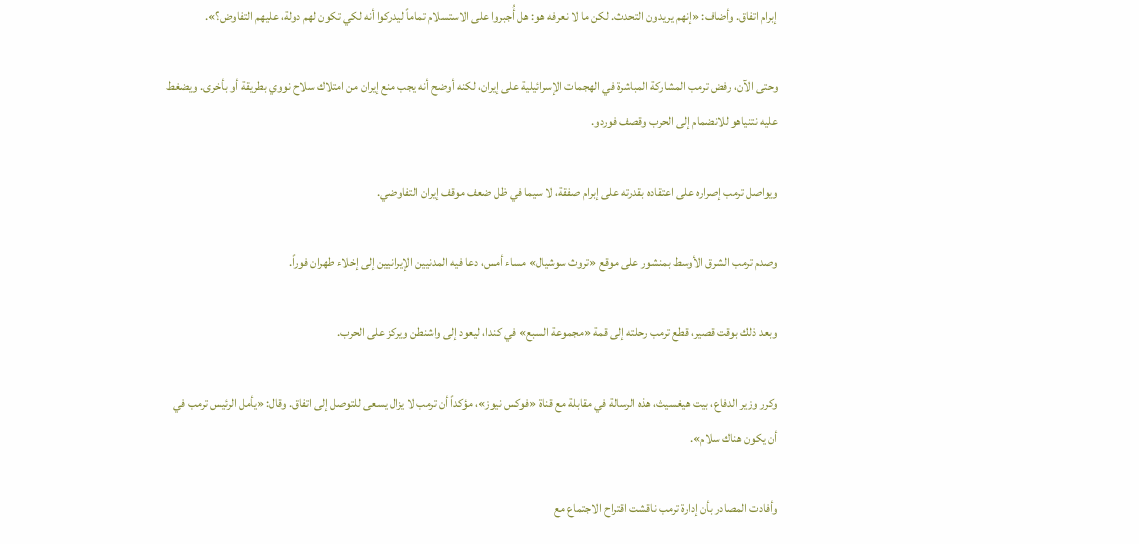إبرام اتفاق. وأضاف: «إنهم يريدون التحدث. لكن ما لا نعرفه هو: هل أُجبروا على الاستسلام تماماً ليدركوا أنه لكي تكون لهم دولة، عليهم التفاوض؟».

وحتى الآن، رفض ترمب المشاركة المباشرة في الهجمات الإسرائيلية على إيران، لكنه أوضح أنه يجب منع إيران من امتلاك سلاح نووي بطريقة أو بأخرى. ويضغط عليه نتنياهو للانضمام إلى الحرب وقصف فوردو.

ويواصل ترمب إصراره على اعتقاده بقدرته على إبرام صفقة، لا سيما في ظل ضعف موقف إيران التفاوضي.

وصدم ترمب الشرق الأوسط بمنشور على موقع «تروث سوشيال» مساء أمس، دعا فيه المدنيين الإيرانيين إلى إخلاء طهران فوراً.

وبعد ذلك بوقت قصير، قطع ترمب رحلته إلى قمة «مجموعة السبع» في كندا، ليعود إلى واشنطن ويركز على الحرب.

وكرر وزير الدفاع، بيت هيغسيث، هذه الرسالة في مقابلة مع قناة «فوكس نيوز»، مؤكداً أن ترمب لا يزال يسعى للتوصل إلى اتفاق. وقال: «يأمل الرئيس ترمب في أن يكون هناك سلام».

وأفادت المصادر بأن إدارة ترمب ناقشت اقتراح الاجتماع مع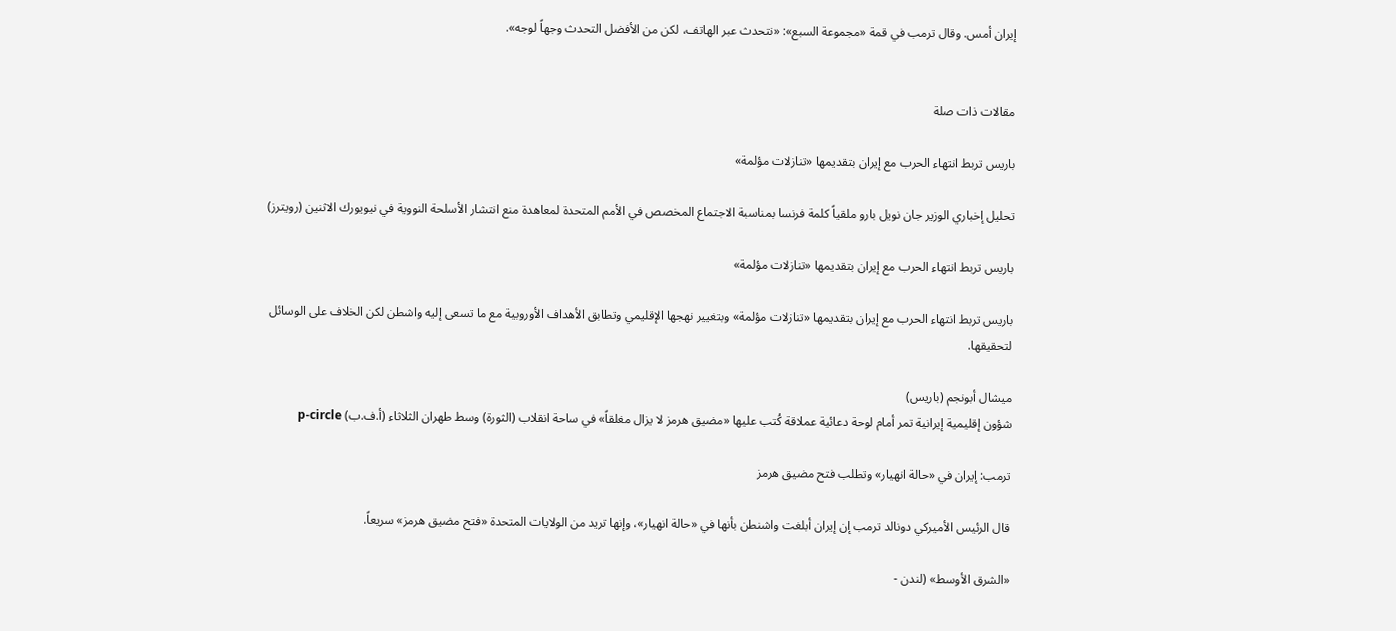إيران أمس. وقال ترمب في قمة «مجموعة السبع»: «نتحدث عبر الهاتف، لكن من الأفضل التحدث وجهاً لوجه».


مقالات ذات صلة

باريس تربط انتهاء الحرب مع إيران بتقديمها «تنازلات مؤلمة»

تحليل إخباري الوزير جان نويل بارو ملقياً كلمة فرنسا بمناسبة الاجتماع المخصص في الأمم المتحدة لمعاهدة منع انتشار الأسلحة النووية في نيويورك الاثنين (رويترز)

باريس تربط انتهاء الحرب مع إيران بتقديمها «تنازلات مؤلمة»

باريس تربط انتهاء الحرب مع إيران بتقديمها «تنازلات مؤلمة» وبتغيير نهجها الإقليمي وتطابق الأهداف الأوروبية مع ما تسعى إليه واشطن لكن الخلاف على الوسائل لتحقيقها.

ميشال أبونجم (باريس)
شؤون إقليمية إيرانية تمر أمام لوحة دعائية عملاقة كُتب عليها «مضيق هرمز لا يزال مغلقاً» في ساحة انقلاب (الثورة) وسط طهران الثلاثاء (أ.ف.ب) p-circle

ترمب: إيران في «حالة انهيار» وتطلب فتح مضيق هرمز

قال الرئيس الأميركي دونالد ترمب إن إيران أبلغت واشنطن بأنها في «حالة انهيار»، وإنها تريد من الولايات المتحدة «فتح مضيق هرمز» سريعاً.

«الشرق الأوسط» (لندن -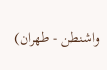واشنطن - طهران)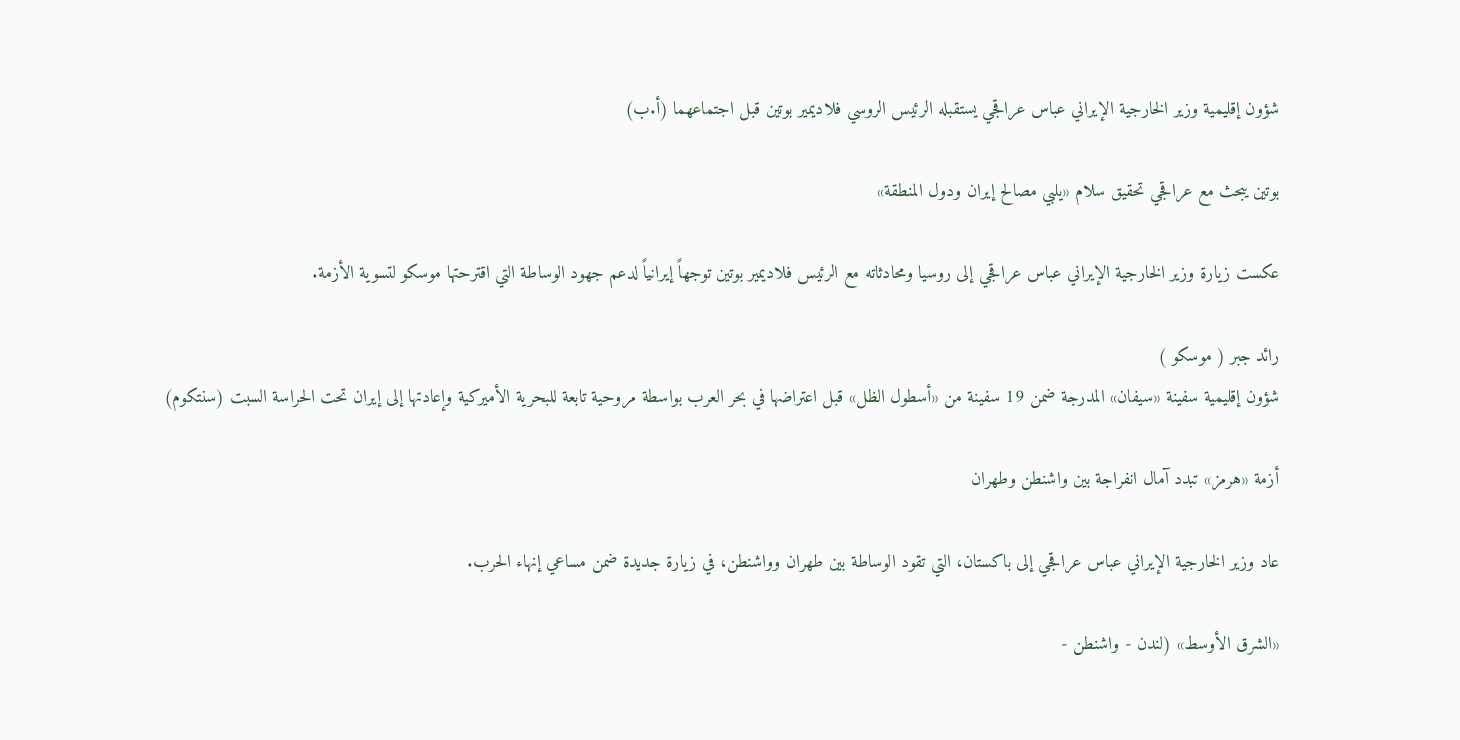شؤون إقليمية وزير الخارجية الإيراني عباس عراقجي يستقبله الرئيس الروسي فلاديمير بوتين قبل اجتماعهما (أ.ب)

بوتين يبحث مع عراقجي تحقيق سلام «يلبي مصالح إيران ودول المنطقة»

عكست زيارة وزير الخارجية الإيراني عباس عراقجي إلى روسيا ومحادثاته مع الرئيس فلاديمير بوتين توجهاً إيرانياً لدعم جهود الوساطة التي اقترحتها موسكو لتسوية الأزمة.

رائد جبر ( موسكو )
شؤون إقليمية سفينة «سيفان» المدرجة ضمن 19 سفينة من «أسطول الظل» قبل اعتراضها في بحر العرب بواسطة مروحية تابعة للبحرية الأميركية وإعادتها إلى إيران تحت الحراسة السبت (سنتكوم)

أزمة «هرمز» تبدد آمال انفراجة بين واشنطن وطهران

عاد وزير الخارجية الإيراني عباس عراقجي إلى باكستان، التي تقود الوساطة بين طهران وواشنطن، في زيارة جديدة ضمن مساعي إنهاء الحرب.

«الشرق الأوسط» (لندن - واشنطن -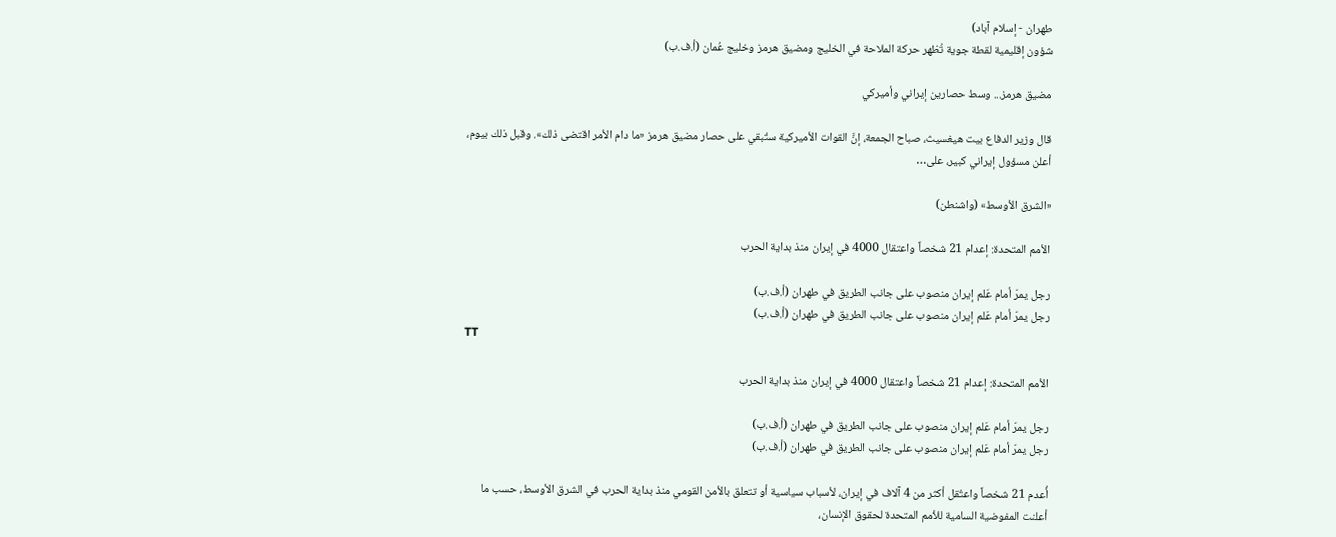طهران - إسلام آباد)
شؤون إقليمية لقطة جوية تُظهر حركة الملاحة في الخليج ومضيق هرمز وخليج عُمان (أ.ف.ب)

مضيق هرمز... وسط حصارين إيراني وأميركي

قال وزير الدفاع بيت هيغسيث، صباح الجمعة، إنَّ القوات الأميركية ستُبقي على حصار مضيق هرمز «ما دام الأمر اقتضى ذلك». وقبل ذلك بيوم، أعلن مسؤول إيراني كبير، على…

«الشرق الأوسط» (واشنطن)

الأمم المتحدة: إعدام 21 شخصاً واعتقال 4000 في إيران منذ بداية الحرب

رجل يمرّ أمام عَلم إيران منصوب على جانب الطريق في طهران (أ.ف.ب)
رجل يمرّ أمام عَلم إيران منصوب على جانب الطريق في طهران (أ.ف.ب)
TT

الأمم المتحدة: إعدام 21 شخصاً واعتقال 4000 في إيران منذ بداية الحرب

رجل يمرّ أمام عَلم إيران منصوب على جانب الطريق في طهران (أ.ف.ب)
رجل يمرّ أمام عَلم إيران منصوب على جانب الطريق في طهران (أ.ف.ب)

أُعدم 21 شخصاً واعتُقل أكثر من 4 آلاف في إيران، لأسباب سياسية أو تتعلق بالأمن القومي منذ بداية الحرب في الشرق الأوسط، حسب ما أعلنت المفوضية السامية للأمم المتحدة لحقوق الإنسان،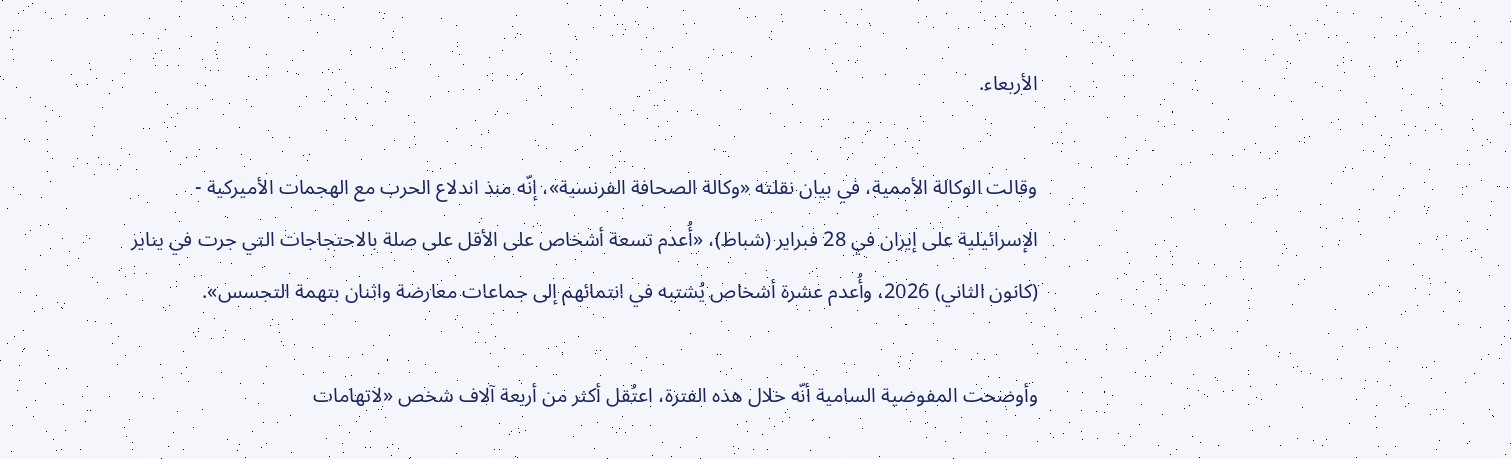الأربعاء.

وقالت الوكالة الأممية، في بيان نقلته «وكالة الصحافة الفرنسية»، إنّه منذ اندلاع الحرب مع الهجمات الأميركية - الإسرائيلية على إيران في 28 فبراير (شباط)، «أُعدم تسعة أشخاص على الأقل على صلة بالاحتجاجات التي جرت في يناير (كانون الثاني) 2026، وأُعدم عشرة أشخاص يُشتبه في انتمائهم إلى جماعات معارضة واثنان بتهمة التجسس».

وأوضحت المفوضية السامية أنّه خلال هذه الفترة، اعتُقل أكثر من أربعة آلاف شخص «لاتهامات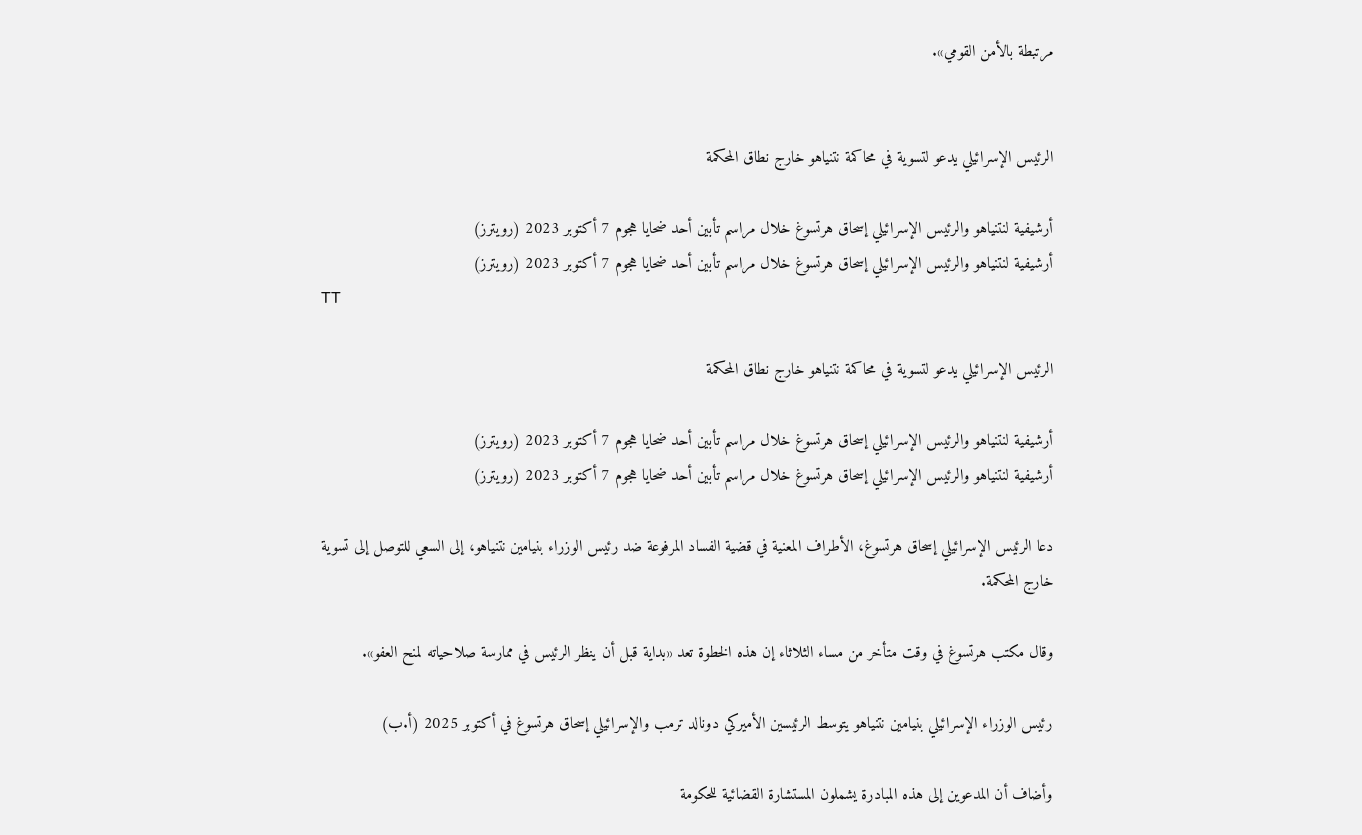مرتبطة بالأمن القومي».


الرئيس الإسرائيلي يدعو لتسوية في محاكمة نتنياهو خارج نطاق المحكمة

أرشيفية لنتنياهو والرئيس الإسرائيلي إسحاق هرتسوغ خلال مراسم تأبين أحد ضحايا هجوم 7 أكتوبر 2023 (رويترز)
أرشيفية لنتنياهو والرئيس الإسرائيلي إسحاق هرتسوغ خلال مراسم تأبين أحد ضحايا هجوم 7 أكتوبر 2023 (رويترز)
TT

الرئيس الإسرائيلي يدعو لتسوية في محاكمة نتنياهو خارج نطاق المحكمة

أرشيفية لنتنياهو والرئيس الإسرائيلي إسحاق هرتسوغ خلال مراسم تأبين أحد ضحايا هجوم 7 أكتوبر 2023 (رويترز)
أرشيفية لنتنياهو والرئيس الإسرائيلي إسحاق هرتسوغ خلال مراسم تأبين أحد ضحايا هجوم 7 أكتوبر 2023 (رويترز)

دعا الرئيس الإسرائيلي إسحاق هرتسوغ، الأطراف المعنية في قضية الفساد المرفوعة ضد رئيس الوزراء بنيامين نتنياهو، إلى السعي للتوصل إلى تسوية خارج المحكمة.

وقال مكتب هرتسوغ في وقت متأخر من مساء الثلاثاء إن هذه الخطوة تعد «بداية قبل أن ينظر الرئيس في ممارسة صلاحياته لمنح العفو».

رئيس الوزراء الإسرائيلي بنيامين نتنياهو يتوسط الرئيسين الأميركي دونالد ترمب والإسرائيلي إسحاق هرتسوغ في أكتوبر 2025 (أ.ب)

وأضاف أن المدعوين إلى هذه المبادرة يشملون المستشارة القضائية للحكومة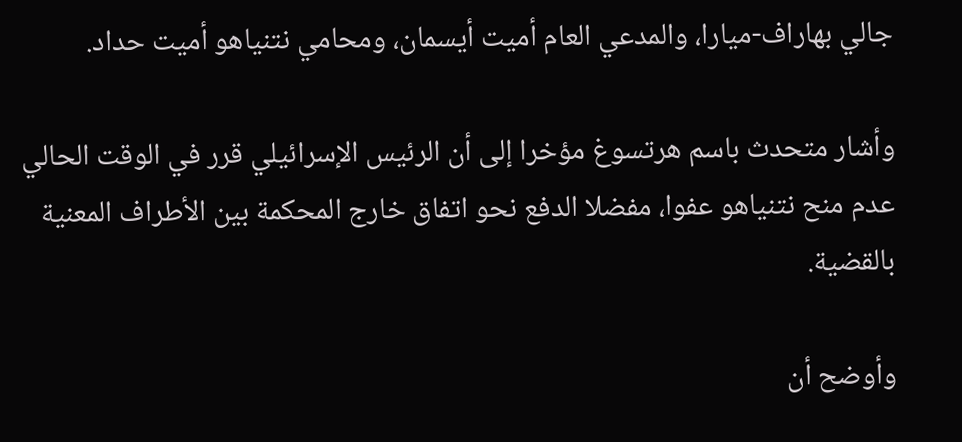جالي بهاراف-ميارا، والمدعي العام أميت أيسمان، ومحامي نتنياهو أميت حداد.

وأشار متحدث باسم هرتسوغ مؤخرا إلى أن الرئيس الإسرائيلي قرر في الوقت الحالي عدم منح نتنياهو عفوا، مفضلا الدفع نحو اتفاق خارج المحكمة بين الأطراف المعنية بالقضية.

وأوضح أن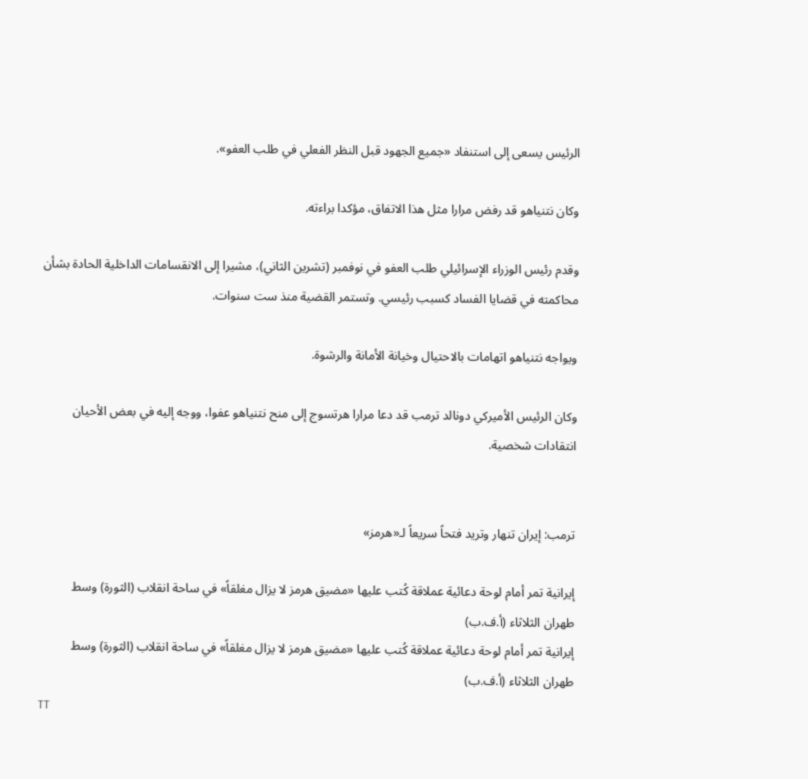الرئيس يسعى إلى استنفاد «جميع الجهود قبل النظر الفعلي في طلب العفو».

وكان نتنياهو قد رفض مرارا مثل هذا الاتفاق، مؤكدا براءته.

وقدم رئيس الوزراء الإسرائيلي طلب العفو في نوفمبر (تشرين الثاني)، مشيرا إلى الانقسامات الداخلية الحادة بشأن محاكمته في قضايا الفساد كسبب رئيسي. وتستمر القضية منذ ست سنوات.

ويواجه نتنياهو اتهامات بالاحتيال وخيانة الأمانة والرشوة.

وكان الرئيس الأميركي دونالد ترمب قد دعا مرارا هرتسوج إلى منح نتنياهو عفوا، ووجه إليه في بعض الأحيان انتقادات شخصية.


ترمب: إيران تنهار وتريد فتحاً سريعاً لـ«هرمز»

إيرانية تمر أمام لوحة دعائية عملاقة كُتب عليها «مضيق هرمز لا يزال مغلقاً» في ساحة انقلاب (الثورة) وسط طهران الثلاثاء (أ.ف.ب)
إيرانية تمر أمام لوحة دعائية عملاقة كُتب عليها «مضيق هرمز لا يزال مغلقاً» في ساحة انقلاب (الثورة) وسط طهران الثلاثاء (أ.ف.ب)
TT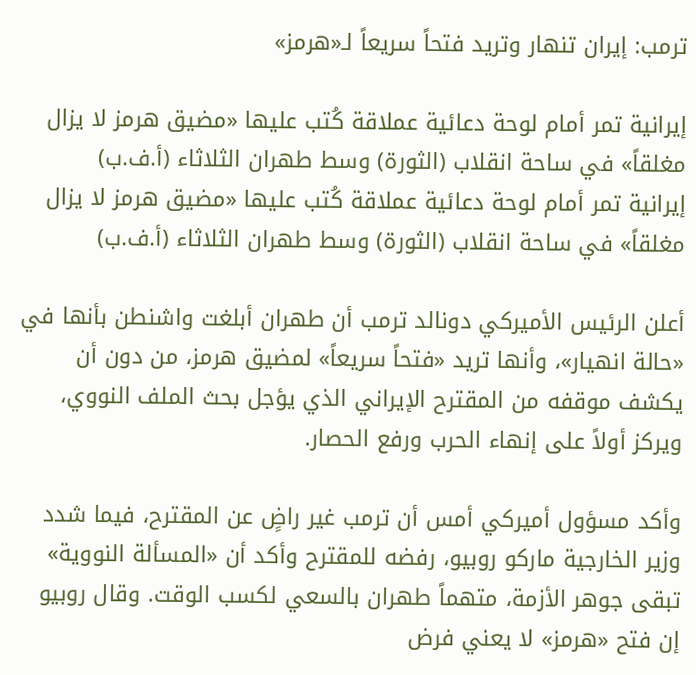ترمب: إيران تنهار وتريد فتحاً سريعاً لـ«هرمز»

إيرانية تمر أمام لوحة دعائية عملاقة كُتب عليها «مضيق هرمز لا يزال مغلقاً» في ساحة انقلاب (الثورة) وسط طهران الثلاثاء (أ.ف.ب)
إيرانية تمر أمام لوحة دعائية عملاقة كُتب عليها «مضيق هرمز لا يزال مغلقاً» في ساحة انقلاب (الثورة) وسط طهران الثلاثاء (أ.ف.ب)

أعلن الرئيس الأميركي دونالد ترمب أن طهران أبلغت واشنطن بأنها في «حالة انهيار»، وأنها تريد «فتحاً سريعاً» لمضيق هرمز، من دون أن يكشف موقفه من المقترح الإيراني الذي يؤجل بحث الملف النووي، ويركز أولاً على إنهاء الحرب ورفع الحصار.

وأكد مسؤول أميركي أمس أن ترمب غير راضٍ عن المقترح، فيما شدد وزير الخارجية ماركو روبيو، رفضه للمقترح وأكد أن «المسألة النووية» تبقى جوهر الأزمة، متهماً طهران بالسعي لكسب الوقت. وقال روبيو إن فتح «هرمز» لا يعني فرض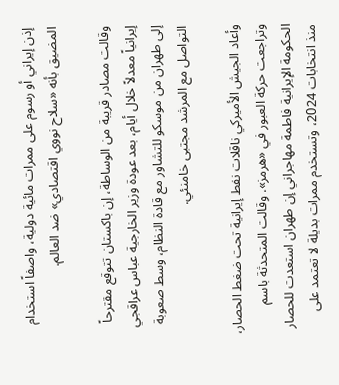إذن إيراني أو رسوم على ممرات مائية دولية، واصفاً استخدام المضيق بأنه «سلاح نووي اقتصادي» ضد العالم.

وقالت مصادر قريبة من الوساطة، إن باكستان تتوقع مقترحاً إيرانياً معدلاً خلال أيام، بعد عودة وزير الخارجية عباس عراقجي إلى طهران من موسكو للتشاور مع قادة النظام، وسط صعوبة التواصل مع المرشد مجتبى خامنئي.

وأعاد الجيش الأميركي ناقلات نفط إيرانية تحت ضغط الحصار، وتراجعت حركة العبور في «هرمز». وقالت المتحدثة باسم الحكومة الإيرانية فاطمة مهاجراني إن طهران استعدت للحصار منذ انتخابات 2024، وتستخدم ممرات بديلة لا تعتمد على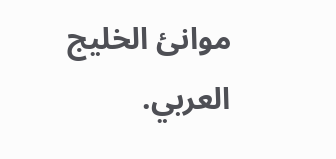موانئ الخليج العربي.